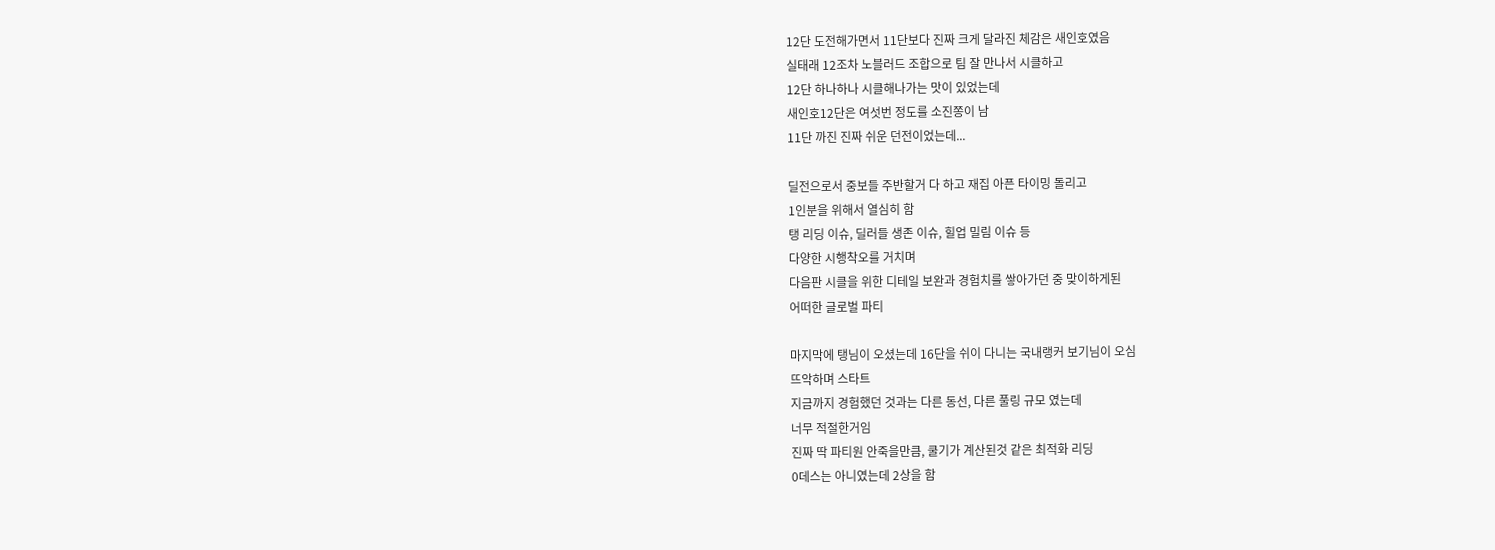12단 도전해가면서 11단보다 진짜 크게 달라진 체감은 새인호였음
실태래 12조차 노블러드 조합으로 팀 잘 만나서 시클하고
12단 하나하나 시클해나가는 맛이 있었는데
새인호12단은 여섯번 정도를 소진쫑이 남
11단 까진 진짜 쉬운 던전이었는데...

딜전으로서 중보들 주반할거 다 하고 재집 아픈 타이밍 돌리고
1인분을 위해서 열심히 함
탱 리딩 이슈, 딜러들 생존 이슈, 힐업 밀림 이슈 등
다양한 시행착오를 거치며
다음판 시클을 위한 디테일 보완과 경험치를 쌓아가던 중 맞이하게된
어떠한 글로벌 파티

마지막에 탱님이 오셨는데 16단을 쉬이 다니는 국내랭커 보기님이 오심
뜨악하며 스타트
지금까지 경험했던 것과는 다른 동선, 다른 풀링 규모 였는데
너무 적절한거임
진짜 딱 파티원 안죽을만큼, 쿨기가 계산된것 같은 최적화 리딩
0데스는 아니였는데 2상을 함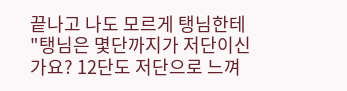끝나고 나도 모르게 탱님한테
"탱님은 몇단까지가 저단이신가요? 12단도 저단으로 느껴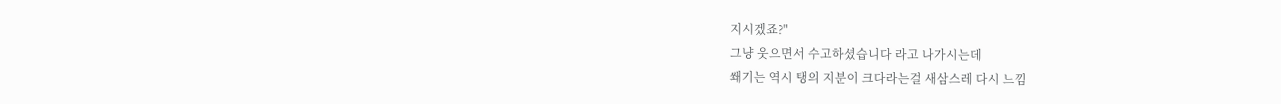지시겠죠?"
그냥 웃으면서 수고하셨습니다 라고 나가시는데
쐐기는 역시 탱의 지분이 크다라는걸 새삼스레 다시 느낌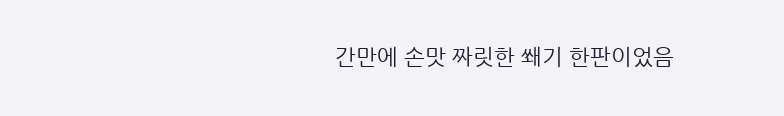간만에 손맛 짜릿한 쐐기 한판이었음